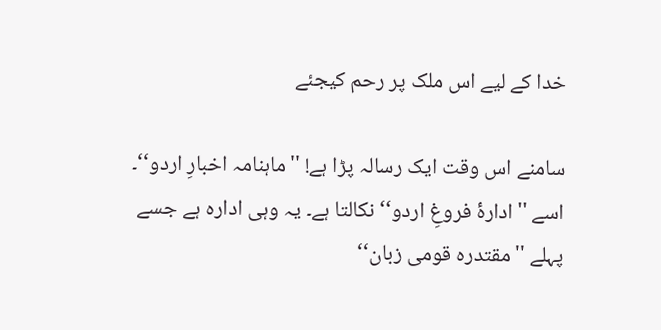خدا کے لیے اس ملک پر رحم کیجئے

سامنے اس وقت ایک رسالہ پڑا ہے! ''ماہنامہ اخبارِ اردو‘‘۔ اسے ''ادارۂ فروغِ اردو‘‘ نکالتا ہے۔ یہ وہی ادارہ ہے جسے پہلے ''مقتدرہ قومی زبان‘‘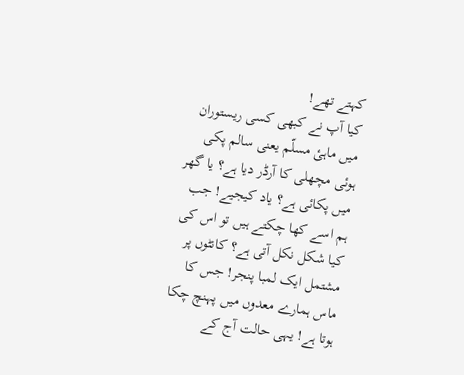کہتے تھے!
کیا آپ نے کبھی کسی ریستوران میں ماہیٔ مسلّم یعنی سالم پکی ہوئی مچھلی کا آرڈر دیا ہے؟ یا گھر میں پکائی ہے؟ یاد کیجیے! جب ہم اسے کھا چکتے ہیں تو اس کی کیا شکل نکل آتی ہے؟ کانٹوں پر مشتمل ایک لمبا پنجر! جس کا ماس ہمارے معدوں میں پہنچ چکا ہوتا ہے! یہی حالت آج کے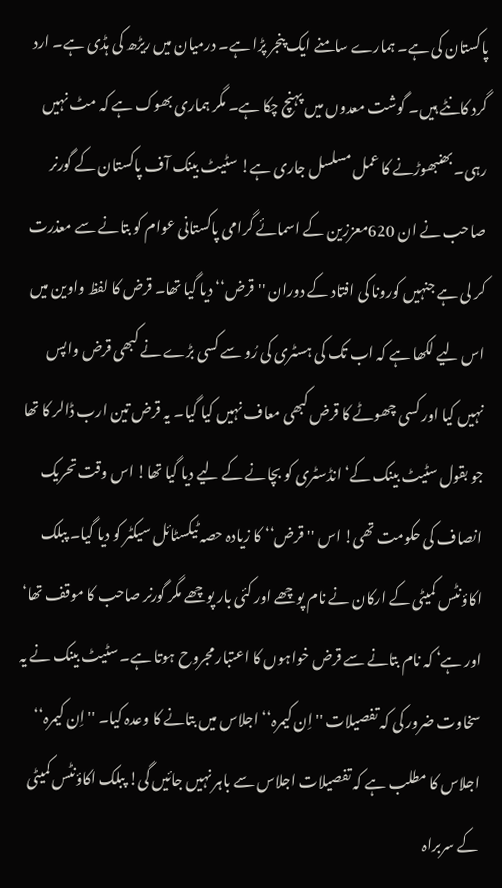پاکستان کی ہے۔ ہمارے سامنے ایک پنجر پڑا ہے۔ درمیان میں ریڑھ کی ہڈی ہے۔ ارد گرد کانٹے ہیں۔ گوشت معدوں میں پہنچ چکا ہے۔ مگر ہماری بھوک ہے کہ مٹ نہیں رہی۔ بھنبھوڑنے کا عمل مسلسل جاری ہے! سٹیٹ بینک آف پاکستان کے گورنر صاحب نے ان 620معززین کے اسمائے گرامی پاکستانی عوام کو بتانے سے معذرت کر لی ہے جنہیں کورونا کی افتاد کے دوران ''قرض‘‘ دیا گیا تھا۔ قرض کا لفظ واوین میں اس لیے لکھا ہے کہ اب تک کی ہسٹری کی رُو سے کسی بڑے نے کبھی قرض واپس نہیں کیا اور کسی چھوٹے کا قرض کبھی معاف نہیں کیا گیا۔ یہ قرض تین ارب ڈالر کا تھا جو بقول سٹیٹ بینک کے‘ انڈسٹری کو بچانے کے لیے دیا گیا تھا! اس وقت تحریک انصاف کی حکومت تھی! اس ''قرض‘‘ کا زیادہ حصہ ٹیکسٹائل سیکٹر کو دیا گیا۔ پبلک اکاؤنٹس کمیٹی کے ارکان نے نام پوچھے اور کئی بار پوچھے مگر گورنر صاحب کا موقف تھا‘ اور ہے‘ کہ نام بتانے سے قرض خواہوں کا اعتبار مجروح ہوتا ہے۔ سٹیٹ بینک نے یہ سخاوت ضرور کی کہ تفصیلات ''اِن کیمرہ‘‘ اجلاس میں بتانے کا وعدہ کیا۔ ''اِن کیمرہ‘‘ اجلاس کا مطلب ہے کہ تفصیلات اجلاس سے باہر نہیں جائیں گی! پبلک اکاؤنٹس کمیٹی کے سربراہ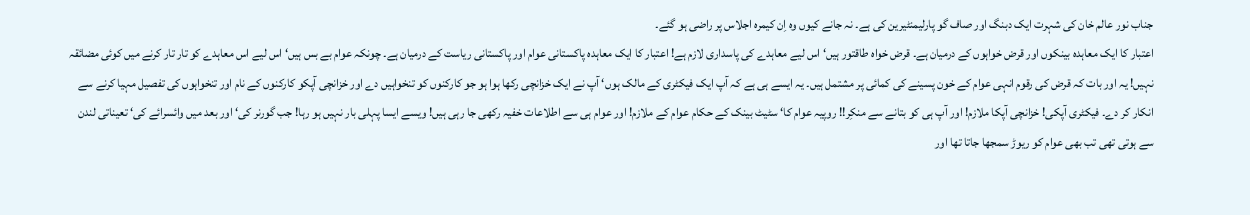جناب نور عالم خان کی شہرت ایک دبنگ اور صاف گو پارلیمنٹیرین کی ہے۔ نہ جانے کیوں وہ اِن کیمرہ اجلاس پر راضی ہو گئے۔
اعتبار کا ایک معاہدہ بینکوں اور قرض خواہوں کے درمیان ہے۔ قرض خواہ طاقتور ہیں‘ اس لیے معاہدے کی پاسداری لازم ہے! اعتبار کا ایک معاہدہ پاکستانی عوام اور پاکستانی ریاست کے درمیان ہے۔ چونکہ عوام بے بس ہیں‘ اس لیے اس معاہدے کو تار تار کرنے میں کوئی مضائقہ نہیں! یہ اور بات کہ قرض کی رقوم انہی عوام کے خون پسینے کی کمائی پر مشتمل ہیں۔ یہ ایسے ہی ہے کہ آپ ایک فیکٹری کے مالک ہوں‘ آپ نے ایک خزانچی رکھا ہوا ہو جو کارکنوں کو تنخواہیں دے اور خزانچی آپکو کارکنوں کے نام اور تنخواہوں کی تفصیل مہیا کرنے سے انکار کر دے۔ فیکٹری آپکی! خزانچی آپکا ملازم! اور آپ ہی کو بتانے سے منکِر!! روپیہ عوام کا‘ سٹیٹ بینک کے حکام عوام کے ملازم! اور عوام ہی سے اطلاعات خفیہ رکھی جا رہی ہیں! ویسے ایسا پہلی بار نہیں ہو رہا! جب گورنر کی‘ اور بعد میں وائسرائے کی‘ تعیناتی لندن سے ہوتی تھی تب بھی عوام کو ریوڑ سمجھا جاتا تھا اور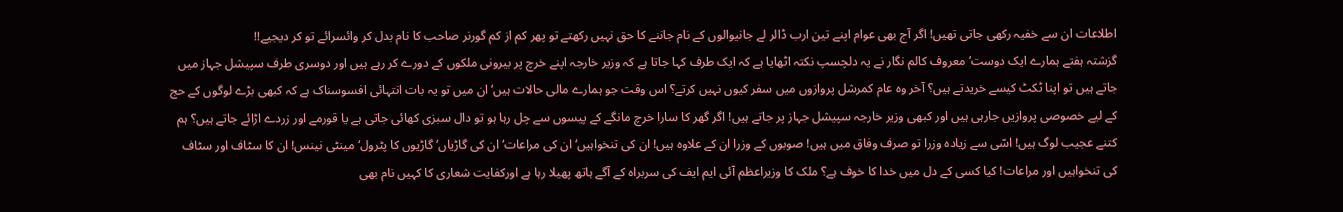اطلاعات ان سے خفیہ رکھی جاتی تھیں! اگر آج بھی عوام اپنے تین ارب ڈالر لے جانیوالوں کے نام جاننے کا حق نہیں رکھتے تو پھر کم از کم گورنر صاحب کا نام بدل کر وائسرائے تو کر دیجیے!!
گزشتہ ہفتے ہمارے ایک دوست‘ معروف کالم نگار نے یہ دلچسپ نکتہ اٹھایا ہے کہ ایک طرف کہا جاتا ہے کہ وزیر خارجہ اپنے خرچ پر بیرونی ملکوں کے دورے کر رہے ہیں اور دوسری طرف سپیشل جہاز میں جاتے ہیں تو اپنا ٹکٹ کیسے خریدتے ہیں؟ آخر وہ عام کمرشل پروازوں میں سفر کیوں نہیں کرتے؟ اس وقت جو ہمارے مالی حالات ہیں‘ ان میں تو یہ بات انتہائی افسوسناک ہے کہ کبھی بڑے لوگوں کے حج کے لیے خصوصی پروازیں جارہی ہیں اور کبھی وزیر خارجہ سپیشل جہاز پر جاتے ہیں! اگر گھر کا سارا خرچ مانگے کے پیسوں سے چل رہا ہو تو دال سبزی کھائی جاتی ہے یا قورمے اور زردے اڑائے جاتے ہیں؟ ہم کتنے عجیب لوگ ہیں! اسّی سے زیادہ وزرا تو صرف وفاق میں ہیں! صوبوں کے وزرا ان کے علاوہ ہیں! ان کی تنخواہیں‘ ان کی مراعات‘ ان کی گاڑیاں‘ گاڑیوں کا پٹرول‘ مینٹی نینس! ان کا سٹاف اور سٹاف کی تنخواہیں اور مراعات! کیا کسی کے دل میں خدا کا خوف ہے؟ ملک کا وزیراعظم آئی ایم ایف کی سربراہ کے آگے ہاتھ پھیلا رہا ہے اورکفایت شعاری کا کہیں نام بھی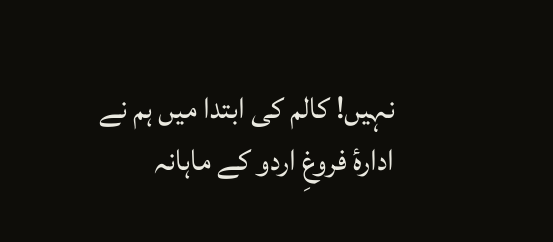نہیں! کالم کی ابتدا میں ہم نے ادارۂ فروغِ اردو کے ماہانہ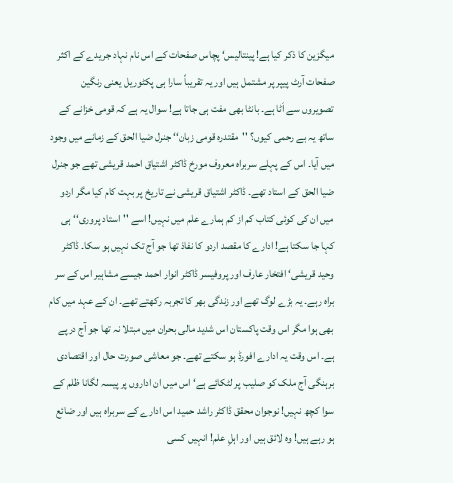میگزین کا ذکر کیا ہے! پینتالیس‘ پچاس صفحات کے اس نام نہاد جریدے کے اکثر صفحات آرٹ پیپر پر مشتمل ہیں اور یہ تقریباً سارا ہی پکٹوریل یعنی رنگین تصویروں سے اَٹا ہے۔ بانٹا بھی مفت ہی جاتا ہے! سوال یہ ہے کہ قومی خزانے کے ساتھ یہ بے رحمی کیوں؟ ''مقتدرہ قومی زبان‘‘ جنرل ضیا الحق کے زمانے میں وجود میں آیا۔ اس کے پہلے سربراہ معروف مورخ ڈاکٹر اشتیاق احمد قریشی تھے جو جنرل ضیا الحق کے استاد تھے۔ ڈاکٹر اشتیاق قریشی نے تاریخ پر بہت کام کیا مگر اردو میں ان کی کوئی کتاب کم از کم ہمارے علم میں نہیں! اسے ''استاد پروری‘‘ ہی کہا جا سکتا ہے! ادارے کا مقصد اردو کا نفاذ تھا جو آج تک نہیں ہو سکا۔ ڈاکٹر وحید قریشی‘ افتخار عارف اور پروفیسر ڈاکٹر انوار احمد جیسے مشاہیر اس کے سر براہ رہے۔ یہ بڑے لوگ تھے اور زندگی بھر کا تجربہ رکھتے تھے۔ ان کے عہد میں کام بھی ہوا مگر اس وقت پاکستان اس شدید مالی بحران میں مبتلا نہ تھا جو آج درپے ہے۔ اس وقت یہ ادارے افورڈ ہو سکتے تھے۔ جو معاشی صورت حال اور اقتصادی برہنگی آج ملک کو صلیب پر لٹکائے ہے‘ اس میں ان اداروں پر پیسہ لگانا ظلم کے سوا کچھ نہیں! نوجوان محقق ڈاکٹر راشد حمید اس ادارے کے سربراہ ہیں اور ضائع ہو رہے ہیں! وہ لائق ہیں اور اہلِ علم! انہیں کسی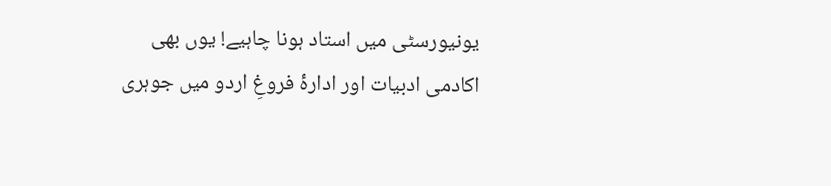یونیورسٹی میں استاد ہونا چاہیے! یوں بھی اکادمی ادبیات اور ادارۂ فروغِ اردو میں جوہری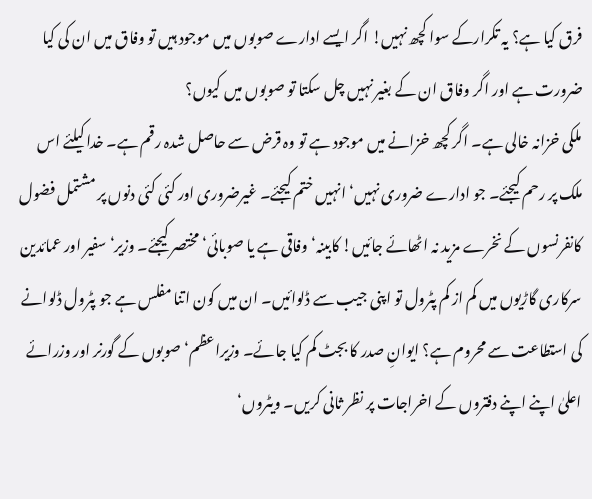فرق کیا ہے؟ یہ تکرارکے سوا کچھ نہیں! اگر ایسے ادارے صوبوں میں موجود ہیں تو وفاق میں ان کی کیا ضرورت ہے اور اگر وفاق ان کے بغیر نہیں چل سکتا تو صوبوں میں کیوں؟
ملکی خزانہ خالی ہے۔ اگر کچھ خزانے میں موجود ہے تو وہ قرض سے حاصل شدہ رقم ہے۔ خدا کیلئے اس ملک پر رحم کیجئے۔ جو ادارے ضروری نہیں‘ انہیں ختم کیجئے۔ غیرضروری اور کئی کئی دنوں پر مشتمل فضول کانفرنسوں کے نخرے مزید نہ اٹھائے جائیں! کابینہ‘ وفاقی ہے یا صوبائی‘ مختصر کیجئے۔ وزیر‘ سفیر اور عمائدین سرکاری گاڑیوں میں کم از کم پٹرول تو اپنی جیب سے ڈلوائیں۔ ان میں کون اتنا مفلس ہے جو پٹرول ڈلوانے کی استطاعت سے محروم ہے؟ ایوانِ صدر کا بجٹ کم کیا جائے۔ وزیراعظم‘ صوبوں کے گورنر اور وزرائے اعلیٰ اپنے اپنے دفتروں کے اخراجات پر نظر ثانی کریں۔ ویٹروں‘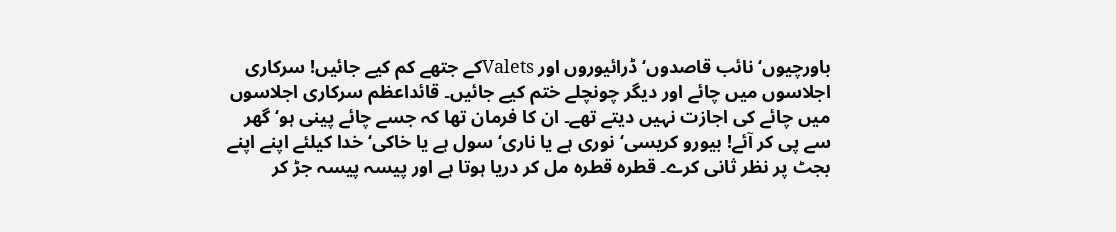باورچیوں‘ نائب قاصدوں‘ ڈرائیوروں اور Valetsکے جتھے کم کیے جائیں! سرکاری اجلاسوں میں چائے اور دیگر چونچلے ختم کیے جائیں۔ قائداعظم سرکاری اجلاسوں میں چائے کی اجازت نہیں دیتے تھے۔ ان کا فرمان تھا کہ جسے چائے پینی ہو‘ گھر سے پی کر آئے! بیورو کریسی‘ نوری ہے یا ناری‘ سول ہے یا خاکی‘ خدا کیلئے اپنے اپنے بجٹ پر نظر ثانی کرے۔ قطرہ قطرہ مل کر دریا ہوتا ہے اور پیسہ پیسہ جڑ کر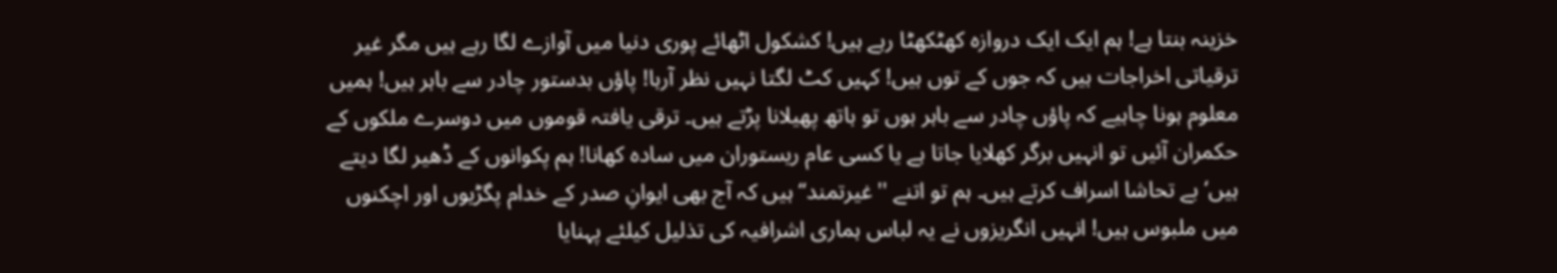خزینہ بنتا ہے! ہم ایک ایک دروازہ کھٹکھٹا رہے ہیں! کشکول اٹھائے پوری دنیا میں آوازے لگا رہے ہیں مگر غیر ترقیاتی اخراجات ہیں کہ جوں کے توں ہیں! کہیں کٹ لگتا نہیں نظر آرہا! پاؤں بدستور چادر سے باہر ہیں! ہمیں معلوم ہونا چاہیے کہ پاؤں چادر سے باہر ہوں تو ہاتھ پھیلانا پڑتے ہیں۔ ترقی یافتہ قوموں میں دوسرے ملکوں کے حکمران آئیں تو انہیں برگر کھلایا جاتا ہے یا کسی عام ریستوران میں سادہ کھانا! ہم پکوانوں کے ڈھیر لگا دیتے ہیں‘ بے تحاشا اسراف کرتے ہیں۔ ہم تو اتنے ''غیرتمند‘‘ ہیں کہ آج بھی ایوانِ صدر کے خدام پگڑیوں اور اچکنوں میں ملبوس ہیں! انہیں انگریزوں نے یہ لباس ہماری اشرافیہ کی تذلیل کیلئے پہنایا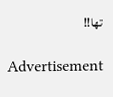تھا!!

Advertisement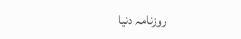روزنامہ دنیا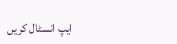ایپ انسٹال کریں